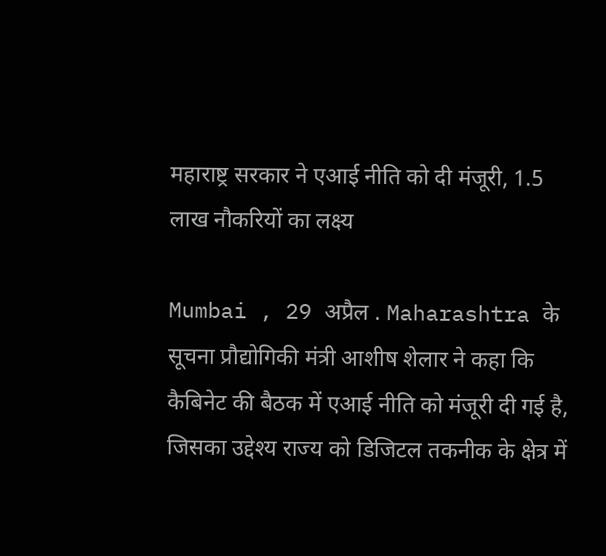महाराष्ट्र सरकार ने एआई नीति को दी मंजूरी, 1.5 लाख नौकरियों का लक्ष्य

Mumbai , 29 अप्रैल . Maharashtra के सूचना प्रौद्योगिकी मंत्री आशीष शेलार ने कहा कि कैबिनेट की बैठक में एआई नीति को मंजूरी दी गई है, जिसका उद्देश्य राज्य को डिजिटल तकनीक के क्षेत्र में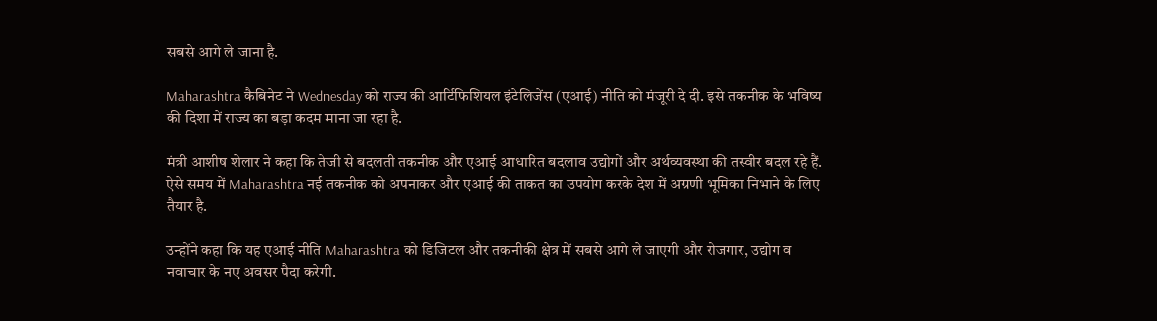सबसे आगे ले जाना है.

Maharashtra कैबिनेट ने Wednesday को राज्य की आर्टिफिशियल इंटेलिजेंस (एआई) नीति को मंजूरी दे दी. इसे तकनीक के भविष्य की दिशा में राज्य का बड़ा कदम माना जा रहा है.

मंत्री आशीष शेलार ने कहा कि तेजी से बदलती तकनीक और एआई आधारित बदलाव उद्योगों और अर्थव्यवस्था की तस्वीर बदल रहे हैं. ऐसे समय में Maharashtra नई तकनीक को अपनाकर और एआई की ताकत का उपयोग करके देश में अग्रणी भूमिका निभाने के लिए तैयार है.

उन्होंने कहा कि यह एआई नीति Maharashtra को डिजिटल और तकनीकी क्षेत्र में सबसे आगे ले जाएगी और रोजगार, उद्योग व नवाचार के नए अवसर पैदा करेगी.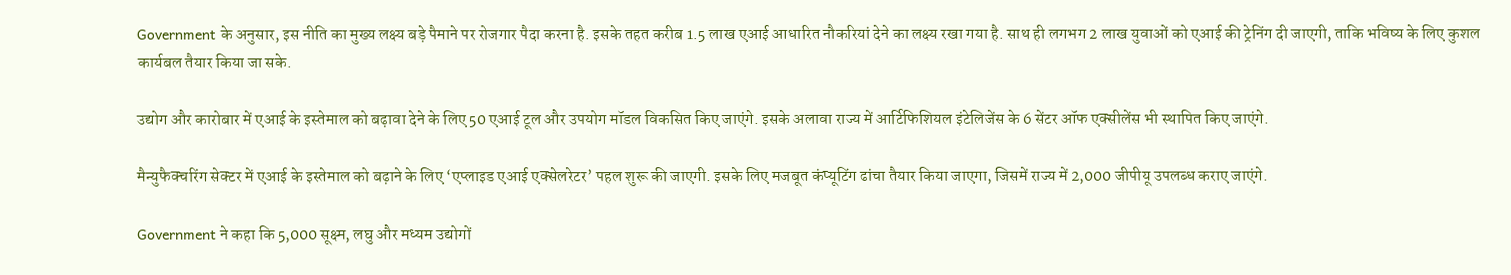Government के अनुसार, इस नीति का मुख्य लक्ष्य बड़े पैमाने पर रोजगार पैदा करना है. इसके तहत करीब 1.5 लाख एआई आधारित नौकरियां देने का लक्ष्य रखा गया है. साथ ही लगभग 2 लाख युवाओं को एआई की ट्रेनिंग दी जाएगी, ताकि भविष्य के लिए कुशल कार्यबल तैयार किया जा सके.

उद्योग और कारोबार में एआई के इस्तेमाल को बढ़ावा देने के लिए 50 एआई टूल और उपयोग मॉडल विकसित किए जाएंगे. इसके अलावा राज्य में आर्टिफिशियल इंटेलिजेंस के 6 सेंटर ऑफ एक्सीलेंस भी स्थापित किए जाएंगे.

मैन्युफैक्चरिंग सेक्टर में एआई के इस्तेमाल को बढ़ाने के लिए ‘एप्लाइड एआई एक्सेलरेटर’ पहल शुरू की जाएगी. इसके लिए मजबूत कंप्यूटिंग ढांचा तैयार किया जाएगा, जिसमें राज्य में 2,000 जीपीयू उपलब्ध कराए जाएंगे.

Government ने कहा कि 5,000 सूक्ष्म, लघु और मध्यम उद्योगों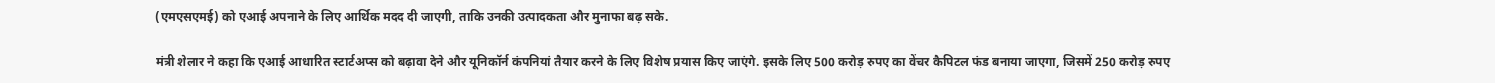(एमएसएमई) को एआई अपनाने के लिए आर्थिक मदद दी जाएगी, ताकि उनकी उत्पादकता और मुनाफा बढ़ सके.

मंत्री शेलार ने कहा कि एआई आधारित स्टार्टअप्स को बढ़ावा देने और यूनिकॉर्न कंपनियां तैयार करने के लिए विशेष प्रयास किए जाएंगे. इसके लिए 500 करोड़ रुपए का वेंचर कैपिटल फंड बनाया जाएगा, जिसमें 250 करोड़ रुपए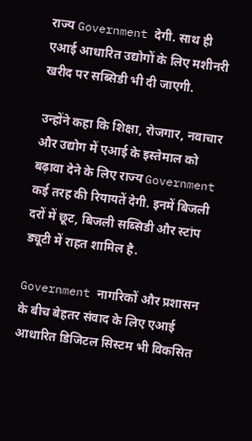राज्य Government देगी. साथ ही एआई आधारित उद्योगों के लिए मशीनरी खरीद पर सब्सिडी भी दी जाएगी.

उन्होंने कहा कि शिक्षा, रोजगार, नवाचार और उद्योग में एआई के इस्तेमाल को बढ़ावा देने के लिए राज्य Government कई तरह की रियायतें देगी. इनमें बिजली दरों में छूट, बिजली सब्सिडी और स्टांप ड्यूटी में राहत शामिल है.

Government नागरिकों और प्रशासन के बीच बेहतर संवाद के लिए एआई आधारित डिजिटल सिस्टम भी विकसित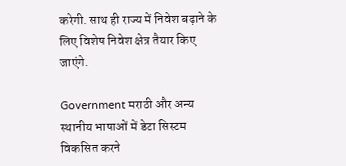करेगी. साथ ही राज्य में निवेश बढ़ाने के लिए विशेष निवेश क्षेत्र तैयार किए जाएंगे.

Government मराठी और अन्य स्थानीय भाषाओं में डेटा सिस्टम विकसित करने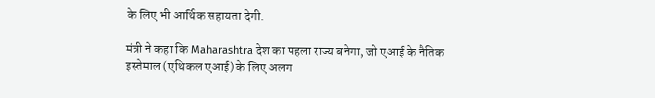के लिए भी आर्थिक सहायता देगी.

मंत्री ने कहा कि Maharashtra देश का पहला राज्य बनेगा, जो एआई के नैतिक इस्तेमाल (एथिकल एआई) के लिए अलग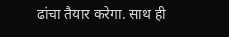ढांचा तैयार करेगा. साथ ही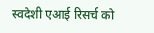स्वदेशी एआई रिसर्च को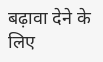बढ़ावा देने के लिए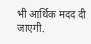भी आर्थिक मदद दी जाएगी.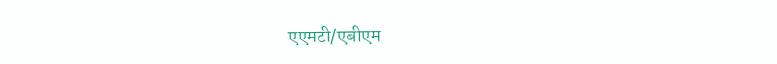एएमटी/एबीएम